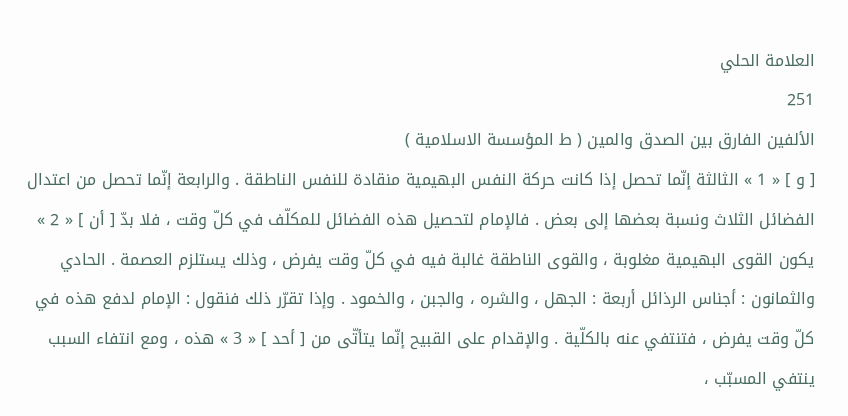العلامة الحلي
251
الألفين الفارق بين الصدق والمين ( ط المؤسسة الاسلامية )
[ و ] « 1 » الثالثة إنّما تحصل إذا كانت حركة النفس البهيمية منقادة للنفس الناطقة . والرابعة إنّما تحصل من اعتدال الفضائل الثلاث ونسبة بعضها إلى بعض . فالإمام لتحصيل هذه الفضائل للمكلّف في كلّ وقت ، فلا بدّ [ أن ] « 2 » يكون القوى البهيمية مغلوبة ، والقوى الناطقة غالبة فيه في كلّ وقت يفرض ، وذلك يستلزم العصمة . الحادي والثمانون : أجناس الرذائل أربعة : الجهل ، والشره ، والجبن ، والخمود . وإذا تقرّر ذلك فنقول : الإمام لدفع هذه في كلّ وقت يفرض ، فتنتفي عنه بالكلّية . والإقدام على القبيح إنّما يتأتّى من [ أحد ] « 3 » هذه ، ومع انتفاء السبب ينتفي المسبّب ،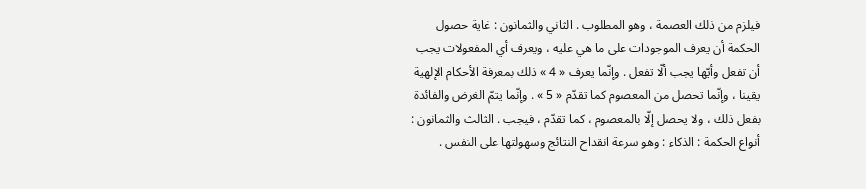فيلزم من ذلك العصمة ، وهو المطلوب . الثاني والثمانون : غاية حصول الحكمة أن يعرف الموجودات على ما هي عليه ، ويعرف أي المفعولات يجب أن تفعل وأيّها يجب ألّا تفعل . وإنّما يعرف « 4 » ذلك بمعرفة الأحكام الإلهية يقينا ، وإنّما تحصل من المعصوم كما تقدّم « 5 » . وإنّما يتمّ الغرض والفائدة بفعل ذلك ، ولا يحصل إلّا بالمعصوم ، كما تقدّم ، فيجب . الثالث والثمانون : أنواع الحكمة : الذكاء : وهو سرعة انقداح النتائج وسهولتها على النفس .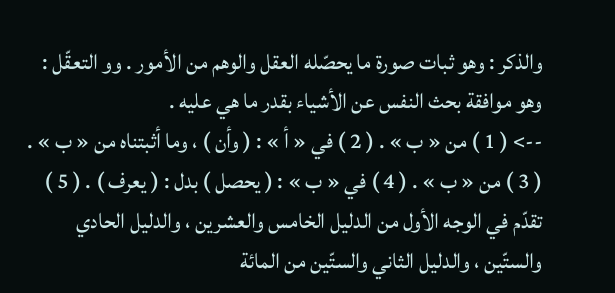والذكر : وهو ثبات صورة ما يحصّله العقل والوهم من الأمور . وو التعقّل : وهو موافقة بحث النفس عن الأشياء بقدر ما هي عليه .
--> ( 1 ) من « ب » . ( 2 ) في « أ » : ( وأن ) ، وما أثبتناه من « ب » . ( 3 ) من « ب » . ( 4 ) في « ب » : ( يحصل ) بدل : ( يعرف ) . ( 5 ) تقدّم في الوجه الأول من الدليل الخامس والعشرين ، والدليل الحادي والستّين ، والدليل الثاني والستّين من المائة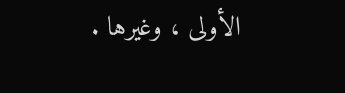الأولى ، وغيرها .